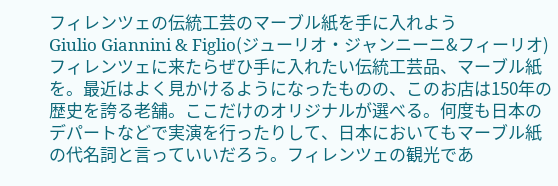フィレンツェの伝統工芸のマーブル紙を手に入れよう
Giulio Giannini & Figlio(ジューリオ・ジャンニーニ&フィーリオ)
フィレンツェに来たらぜひ手に入れたい伝統工芸品、マーブル紙を。最近はよく見かけるようになったものの、このお店は150年の歴史を誇る老舗。ここだけのオリジナルが選べる。何度も日本のデパートなどで実演を行ったりして、日本においてもマーブル紙の代名詞と言っていいだろう。フィレンツェの観光であ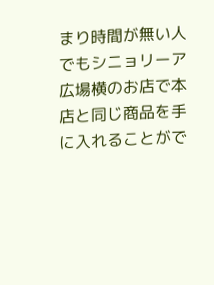まり時間が無い人でもシニョリーア広場横のお店で本店と同じ商品を手に入れることがで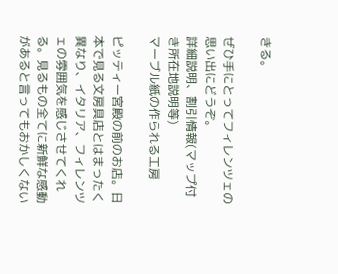きる。

ぜひ手にとってフィレンツェの思い出にどうぞ。
詳細説明、割引情報(マップ付き所在地説明等)
マーブル紙の作られる工房

ピッティー宮殿の前のお店。日本で見る文房具店とはまったく異なり、イタリア、フィレンツェの雰囲気を感じさせてくれる。見るもの全てに新鮮な感動があると言ってもおかしくない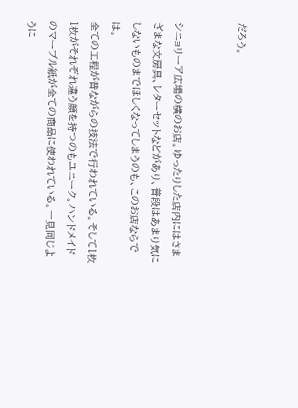だろう。


シニョリーア広場の横のお店。ゆったりした店内にはさまざまな文房具、レターセットなどがあり、普段はあまり気にしないものまでほしくなってしまうのも、このお店ならでは。
全ての工程が昔ながらの技法で行われている。そして1枚1枚がそれぞれ違う顔を持つのもユニーク。ハンドメイドのマーブル紙が全ての商品に使われている。一見同じように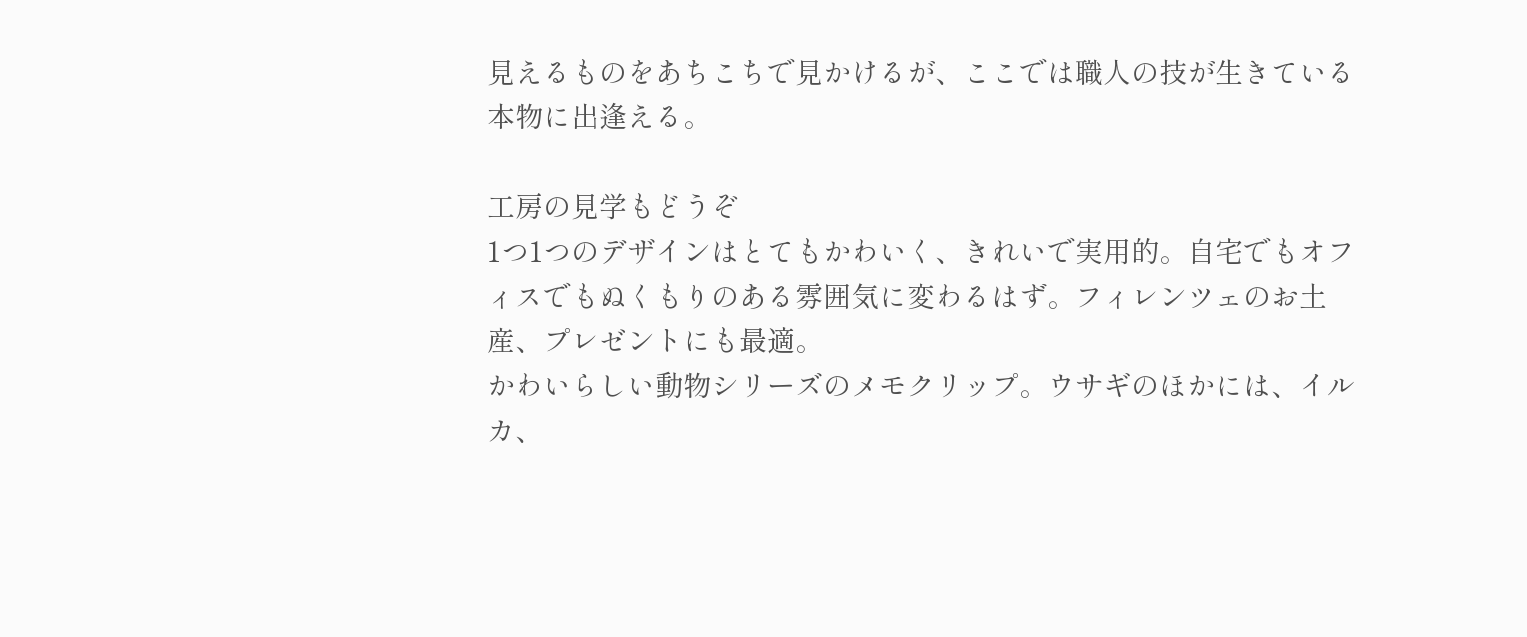見えるものをあちこちで見かけるが、ここでは職人の技が生きている本物に出逢える。

工房の見学もどうぞ
1つ1つのデザインはとてもかわいく、きれいで実用的。自宅でもオフィスでもぬくもりのある雰囲気に変わるはず。フィレンツェのお土産、プレゼントにも最適。
かわいらしい動物シリーズのメモクリップ。ウサギのほかには、イルカ、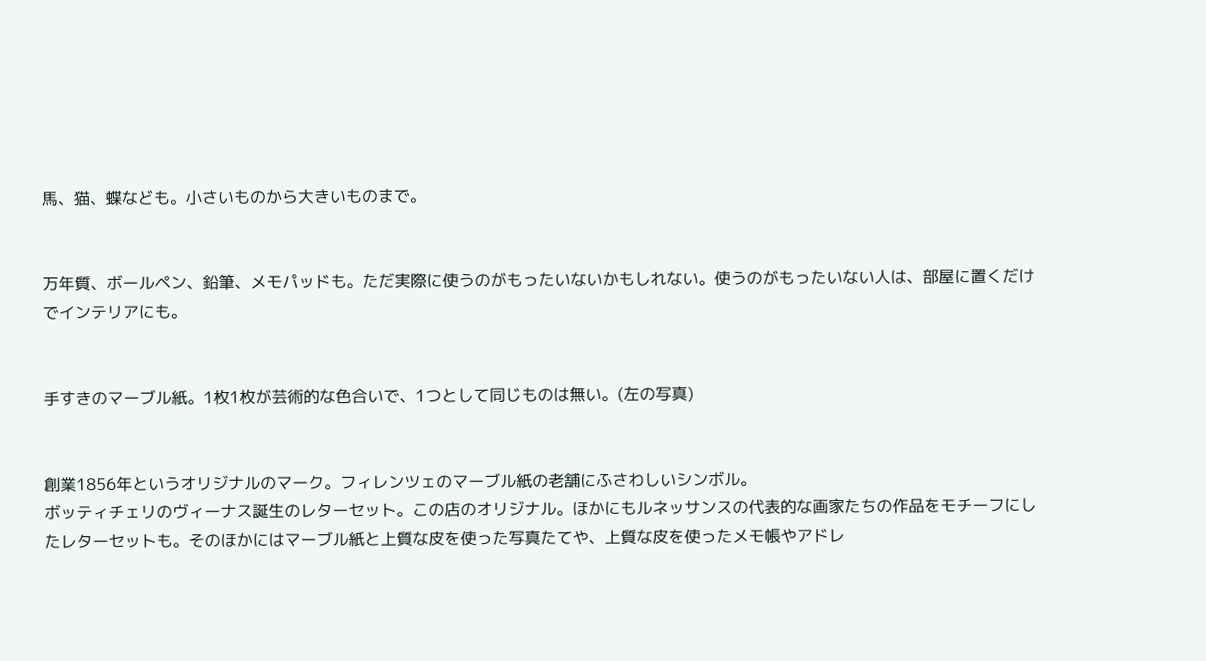馬、猫、蝶なども。小さいものから大きいものまで。


万年質、ボールペン、鉛筆、メモパッドも。ただ実際に使うのがもったいないかもしれない。使うのがもったいない人は、部屋に置くだけでインテリアにも。


手すきのマーブル紙。1枚1枚が芸術的な色合いで、1つとして同じものは無い。(左の写真)


創業1856年というオリジナルのマーク。フィレンツェのマーブル紙の老舗にふさわしいシンボル。
ボッティチェリのヴィーナス誕生のレターセット。この店のオリジナル。ほかにもルネッサンスの代表的な画家たちの作品をモチーフにしたレターセットも。そのほかにはマーブル紙と上質な皮を使った写真たてや、上質な皮を使ったメモ帳やアドレ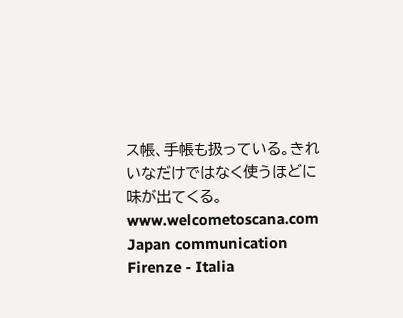ス帳、手帳も扱っている。きれいなだけではなく使うほどに味が出てくる。
www.welcometoscana.com
Japan communication
Firenze - Italia